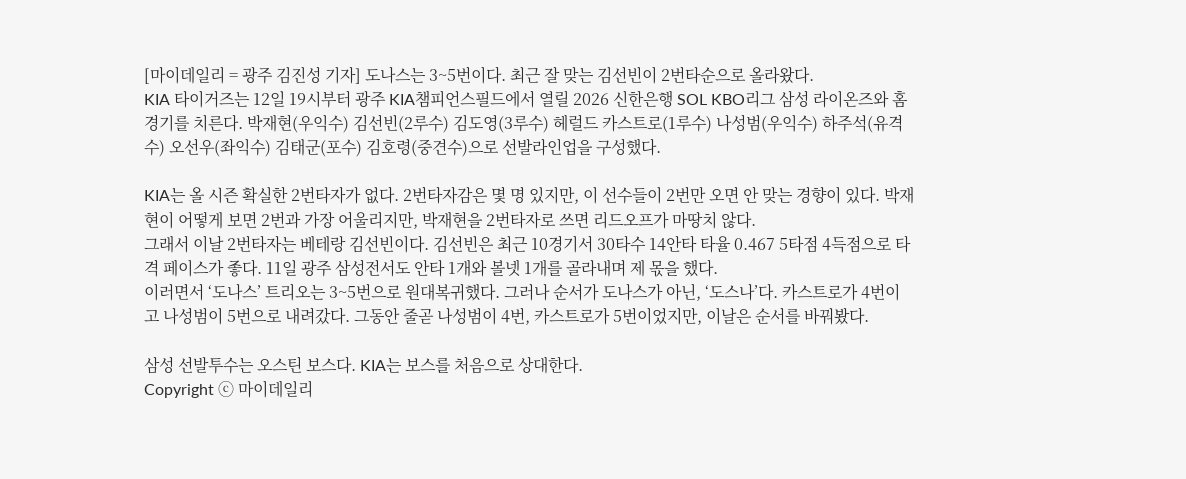[마이데일리 = 광주 김진성 기자] 도나스는 3~5번이다. 최근 잘 맞는 김선빈이 2번타순으로 올라왔다.
KIA 타이거즈는 12일 19시부터 광주 KIA챔피언스필드에서 열릴 2026 신한은행 SOL KBO리그 삼성 라이온즈와 홈 경기를 치른다. 박재현(우익수) 김선빈(2루수) 김도영(3루수) 헤럴드 카스트로(1루수) 나성범(우익수) 하주석(유격수) 오선우(좌익수) 김태군(포수) 김호령(중견수)으로 선발라인업을 구성했다.

KIA는 올 시즌 확실한 2번타자가 없다. 2번타자감은 몇 명 있지만, 이 선수들이 2번만 오면 안 맞는 경향이 있다. 박재현이 어떻게 보면 2번과 가장 어울리지만, 박재현을 2번타자로 쓰면 리드오프가 마땅치 않다.
그래서 이날 2번타자는 베테랑 김선빈이다. 김선빈은 최근 10경기서 30타수 14안타 타율 0.467 5타점 4득점으로 타격 페이스가 좋다. 11일 광주 삼성전서도 안타 1개와 볼넷 1개를 골라내며 제 몫을 했다.
이러면서 ‘도나스’ 트리오는 3~5번으로 원대복귀했다. 그러나 순서가 도나스가 아닌, ‘도스나’다. 카스트로가 4번이고 나성범이 5번으로 내려갔다. 그동안 줄곧 나성범이 4번, 카스트로가 5번이었지만, 이날은 순서를 바꿔봤다.

삼성 선발투수는 오스틴 보스다. KIA는 보스를 처음으로 상대한다.
Copyright ⓒ 마이데일리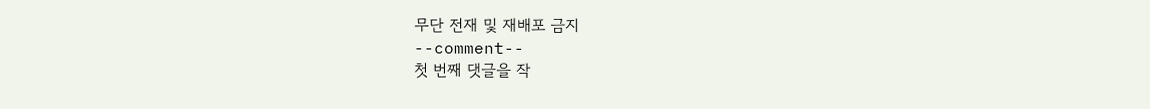무단 전재 및 재배포 금지
--comment--
첫 번째 댓글을 작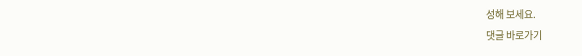성해 보세요.
댓글 바로가기